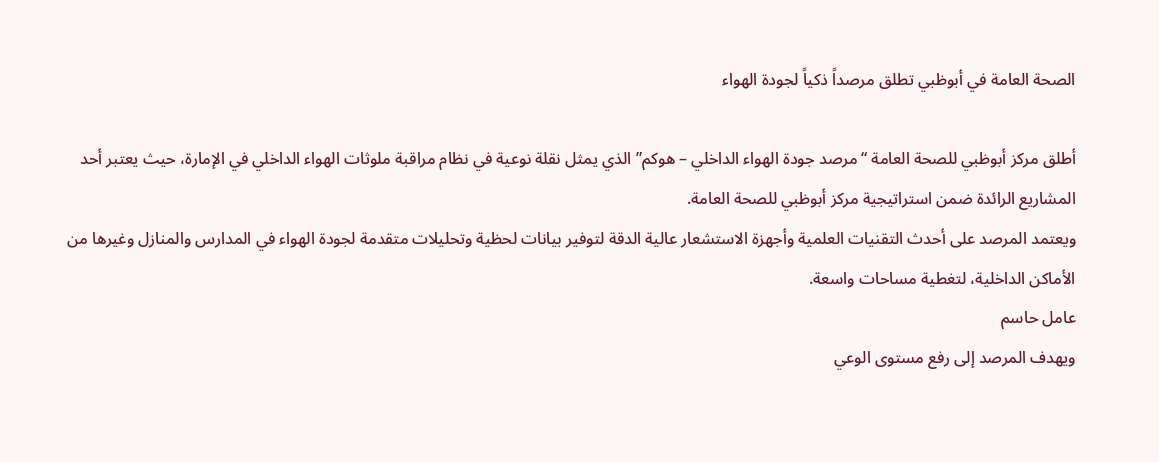الصحة العامة في أبوظبي تطلق مرصداً ذكياً لجودة الهواء

أطلق مركز أبوظبي للصحة العامة “مرصد جودة الهواء الداخلي – هوكم” الذي يمثل نقلة نوعية في نظام مراقبة ملوثات الهواء الداخلي في الإمارة، حيث يعتبر أحد المشاريع الرائدة ضمن استراتيجية مركز أبوظبي للصحة العامة.
ويعتمد المرصد على أحدث التقنيات العلمية وأجهزة الاستشعار عالية الدقة لتوفير بيانات لحظية وتحليلات متقدمة لجودة الهواء في المدارس والمنازل وغيرها من الأماكن الداخلية، لتغطية مساحات واسعة.
عامل حاسم
ويهدف المرصد إلى رفع مستوى الوعي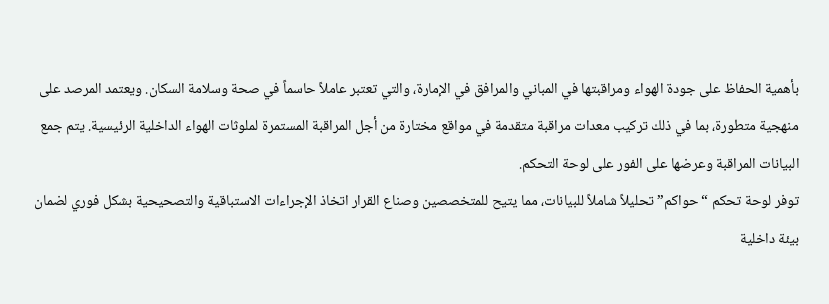بأهمية الحفاظ على جودة الهواء ومراقبتها في المباني والمرافق في الإمارة، والتي تعتبر عاملاً حاسماً في صحة وسلامة السكان. ويعتمد المرصد على منهجية متطورة، بما في ذلك تركيب معدات مراقبة متقدمة في مواقع مختارة من أجل المراقبة المستمرة لملوثات الهواء الداخلية الرئيسية. يتم جمع البيانات المراقبة وعرضها على الفور على لوحة التحكم.
توفر لوحة تحكم “حواكم” تحليلاً شاملاً للبيانات، مما يتيح للمتخصصين وصناع القرار اتخاذ الإجراءات الاستباقية والتصحيحية بشكل فوري لضمان بيئة داخلية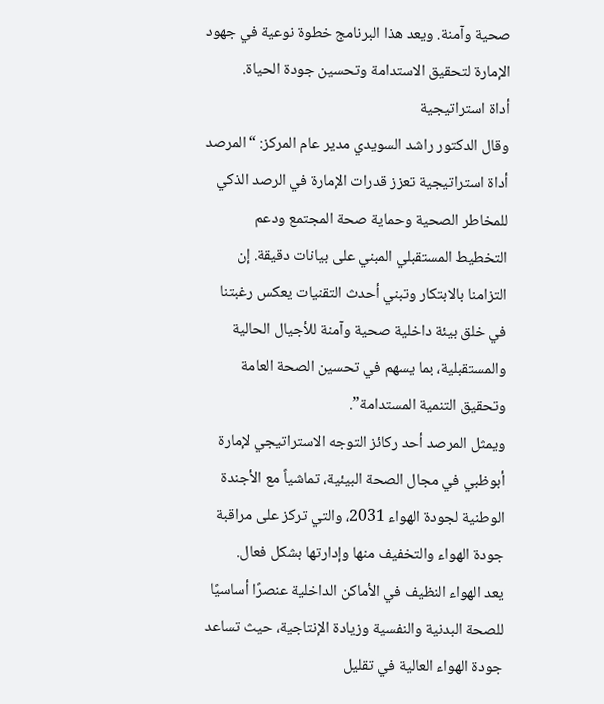صحية وآمنة. ويعد هذا البرنامج خطوة نوعية في جهود الإمارة لتحقيق الاستدامة وتحسين جودة الحياة.
أداة استراتيجية
وقال الدكتور راشد السويدي مدير عام المركز: “المرصد أداة استراتيجية تعزز قدرات الإمارة في الرصد الذكي للمخاطر الصحية وحماية صحة المجتمع ودعم التخطيط المستقبلي المبني على بيانات دقيقة. إن التزامنا بالابتكار وتبني أحدث التقنيات يعكس رغبتنا في خلق بيئة داخلية صحية وآمنة للأجيال الحالية والمستقبلية، بما يسهم في تحسين الصحة العامة وتحقيق التنمية المستدامة”.
ويمثل المرصد أحد ركائز التوجه الاستراتيجي لإمارة أبوظبي في مجال الصحة البيئية، تماشياً مع الأجندة الوطنية لجودة الهواء 2031، والتي تركز على مراقبة جودة الهواء والتخفيف منها وإدارتها بشكل فعال.
يعد الهواء النظيف في الأماكن الداخلية عنصرًا أساسيًا للصحة البدنية والنفسية وزيادة الإنتاجية، حيث تساعد جودة الهواء العالية في تقليل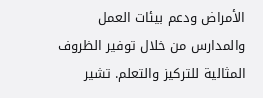الأمراض ودعم بيئات العمل والمدارس من خلال توفير الظروف المثالية للتركيز والتعلم. تشير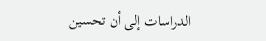الدراسات إلى أن تحسين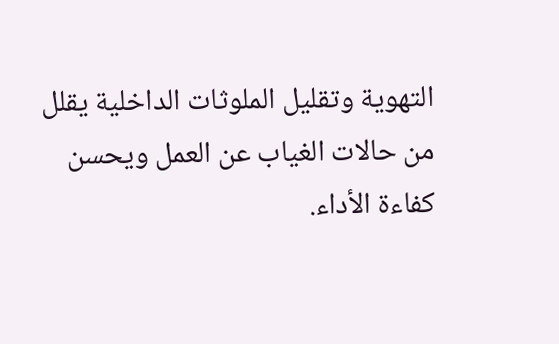التهوية وتقليل الملوثات الداخلية يقلل من حالات الغياب عن العمل ويحسن كفاءة الأداء.